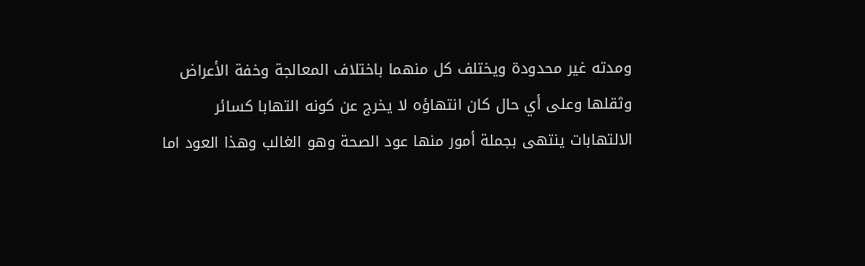ومدته غير محدودة ويختلف كل منهما باختلاف المعالجة وخفة الأعراض وثقلها وعلى أي حال كان انتهاؤه لا يخرج عن كونه التهابا كسائر الالتهابات ينتهى بجملة أمور منها عود الصحة وهو الغالب وهذا العود اما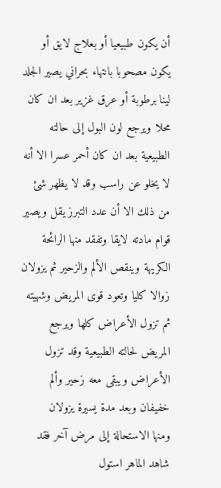أن يكون طبيعيا أو بعلاج لايق أو يكون مصحوبا بانتهاء بحراني يصير الجلد لينا برطوبة أو عرق غزير بعد ان كان محلا ويرجع لون البول إلى حالته الطبيعية بعد ان كان أحمر عسرا الا أنه لا يخلو عن راسب وقد لا يظهر شئ من ذلك الا أن عدد التبرز يقل ويصير قوام مادته لايقا وتفقد منها الرائحة الكريهة وينقص الألم والزحير ثم يزولان زوالا كليا وتعود قوى المريض وشهيته ثم تزول الأعراض كلها ويرجع المريض لحالته الطبيعية وقد تزول الأعراض ويبقى معه زحير وألم خفيفان وبعد مدة يسيرة يزولان
ومنها الاستحالة إلى مرض آخر فقد شاهد الماهر استول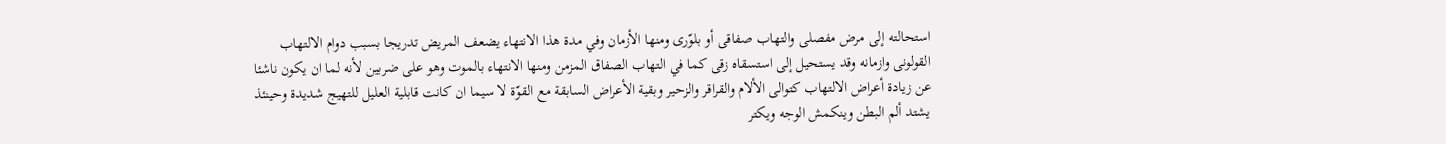استحالته إلى مرض مفصلى والتهاب صفاقى أو بلوّرى ومنها الأزمان وفي مدة هذا الانتهاء يضعف المريض تدريجا بسبب دوام الالتهاب القولونى وازمانه وقد يستحيل إلى استسقاه زقى كما في التهاب الصفاق المزمن ومنها الانتهاء بالموت وهو على ضربين لأنه لما ان يكون ناشئا عن زيادة أعراض الالتهاب كتوالى الألام والقراقر والزحير وبقية الأعراض السابقة مع القوّة لا سيما ان كانت قابلية العليل للتهيج شديدة وحينئذ يشتد ألم البطن وينكمش الوجه ويكتر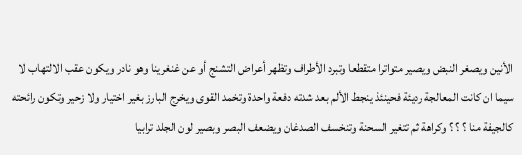الأنين ويصغر النبض ويصير متواترا متقطعا وتبرد الأطراف وتظهر أعراض التشنج أو عن غنغرينا وهو نادر ويكون عقب الالتهاب لا سيما ان كانت المعالجة رديئة فحينئذ ينجط الألم بعد شدته دفعة واحدة وتخمد القوى ويخرج البارز بغير اختيار ولا زحير وتكون رائحته كالجيفة منا ؟ ؟ ؟ وكراهة ثم تتغير السحنة وتنخسف الصدغان ويضعف البصر وبصير لون الجلد ترابيا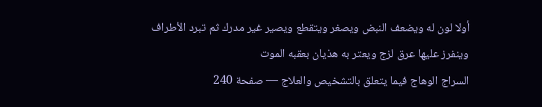أولا لون له ويضعف النبض ويصغر ويتقطع ويصير غير مدرك ثم تبرد الأطراف وينفرز عليها عرق لزج ويعتر به هذيان بعقبه الموت
السراج الوهاج فيما يتعلق بالتشخيص والعلاج — صفحة 240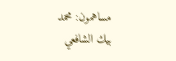مساهمون: محمد بيك الشافعي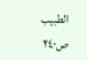الطبيب
ص٢٤٠